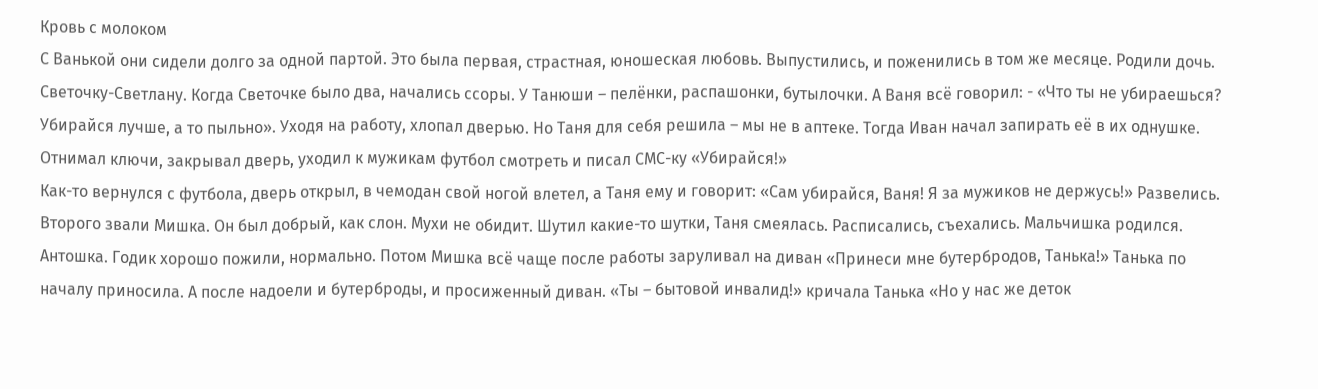Кровь с молоком
С Ванькой они сидели долго за одной партой. Это была первая, страстная, юношеская любовь. Выпустились, и поженились в том же месяце. Родили дочь. Светочку-Светлану. Когда Светочке было два, начались ссоры. У Танюши – пелёнки, распашонки, бутылочки. А Ваня всё говорил: - «Что ты не убираешься? Убирайся лучше, а то пыльно». Уходя на работу, хлопал дверью. Но Таня для себя решила – мы не в аптеке. Тогда Иван начал запирать её в их однушке. Отнимал ключи, закрывал дверь, уходил к мужикам футбол смотреть и писал СМС-ку «Убирайся!»
Как-то вернулся с футбола, дверь открыл, в чемодан свой ногой влетел, а Таня ему и говорит: «Сам убирайся, Ваня! Я за мужиков не держусь!» Развелись.
Второго звали Мишка. Он был добрый, как слон. Мухи не обидит. Шутил какие-то шутки, Таня смеялась. Расписались, съехались. Мальчишка родился. Антошка. Годик хорошо пожили, нормально. Потом Мишка всё чаще после работы заруливал на диван «Принеси мне бутербродов, Танька!» Танька по началу приносила. А после надоели и бутерброды, и просиженный диван. «Ты – бытовой инвалид!» кричала Танька «Но у нас же деток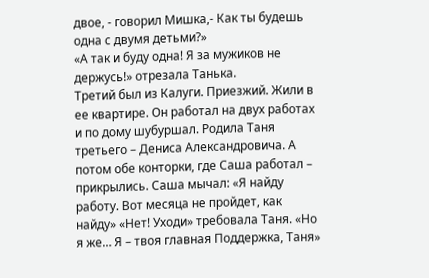двое, - говорил Мишка,- Как ты будешь одна с двумя детьми?»
«А так и буду одна! Я за мужиков не держусь!» отрезала Танька.
Третий был из Калуги. Приезжий. Жили в ее квартире. Он работал на двух работах и по дому шубуршал. Родила Таня третьего – Дениса Александровича. А потом обе конторки, где Саша работал – прикрылись. Саша мычал: «Я найду работу. Вот месяца не пройдет, как найду» «Нет! Уходи» требовала Таня. «Но я же… Я – твоя главная Поддержка, Таня»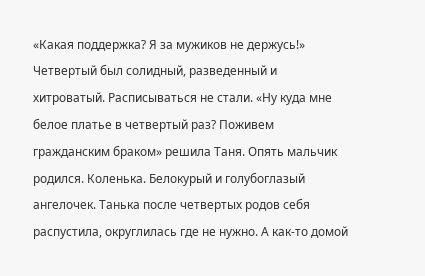«Какая поддержка? Я за мужиков не держусь!»
Четвертый был солидный, разведенный и хитроватый. Расписываться не стали. «Ну куда мне белое платье в четвертый раз? Поживем гражданским браком» решила Таня. Опять мальчик родился. Коленька. Белокурый и голубоглазый ангелочек. Танька после четвертых родов себя распустила, округлилась где не нужно. А как-то домой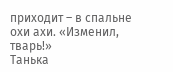приходит – в спальне охи ахи. «Изменил, тварь!»
Танька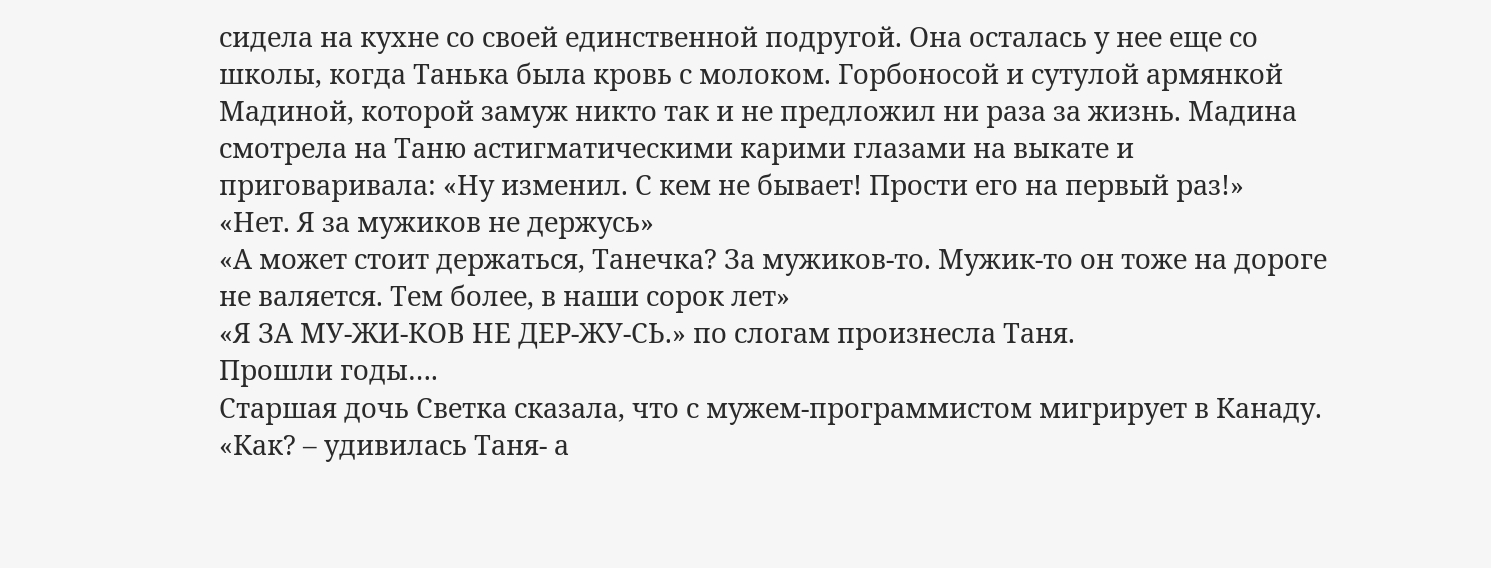сидела на кухне со своей единственной подругой. Она осталась у нее еще со школы, когда Танька была кровь с молоком. Горбоносой и сутулой армянкой Мадиной, которой замуж никто так и не предложил ни раза за жизнь. Мадина смотрела на Таню астигматическими карими глазами на выкате и приговаривала: «Ну изменил. С кем не бывает! Прости его на первый раз!»
«Нет. Я за мужиков не держусь»
«А может стоит держаться, Танечка? За мужиков-то. Мужик-то он тоже на дороге не валяется. Тем более, в наши сорок лет»
«Я ЗА МУ-ЖИ-КОВ НЕ ДЕР-ЖУ-СЬ.» по слогам произнесла Таня.
Прошли годы….
Старшая дочь Светка сказала, что с мужем-программистом мигрирует в Канаду. «Как? – удивилась Таня- а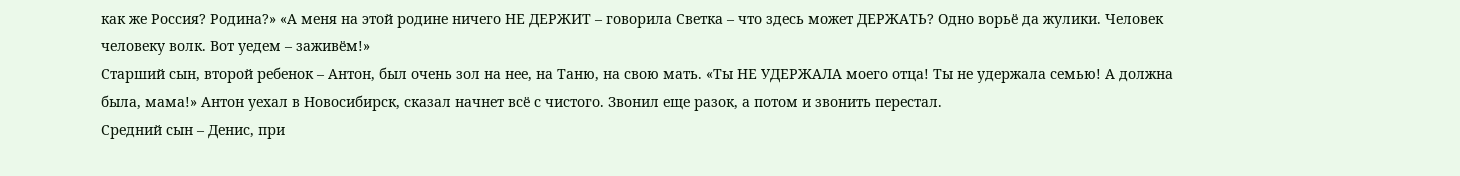как же Россия? Родина?» «А меня на этой родине ничего НЕ ДЕРЖИТ – говорила Светка – что здесь может ДЕРЖАТЬ? Одно ворьё да жулики. Человек человеку волк. Вот уедем – заживём!»
Старший сын, второй ребенок – Антон, был очень зол на нее, на Таню, на свою мать. «Ты НЕ УДЕРЖАЛА моего отца! Ты не удержала семью! А должна была, мама!» Антон уехал в Новосибирск, сказал начнет всё с чистого. Звонил еще разок, а потом и звонить перестал.
Средний сын – Денис, при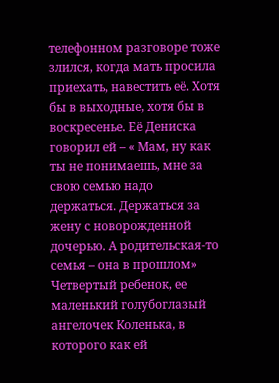телефонном разговоре тоже злился, когда мать просила приехать, навестить её. Хотя бы в выходные, хотя бы в воскресенье. Её Дениска говорил ей – « Мам, ну как ты не понимаешь, мне за свою семью надо держаться. Держаться за жену с новорожденной дочерью. А родительская-то семья – она в прошлом»
Четвертый ребенок, ее маленький голубоглазый ангелочек Коленька, в которого как ей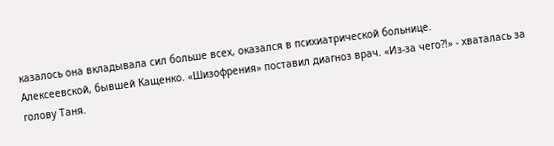казалось она вкладывала сил больше всех, оказался в психиатрической больнице.
Алексеевской, бывшей Кащенко. «Шизофрения» поставил диагноз врач. «Из-за чего?!» - хваталась за голову Таня.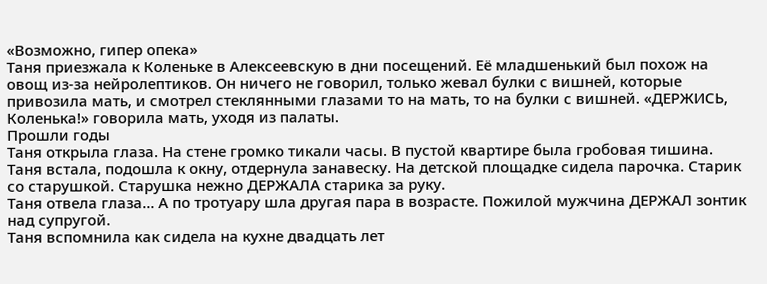«Возможно, гипер опека»
Таня приезжала к Коленьке в Алексеевскую в дни посещений. Её младшенький был похож на овощ из-за нейролептиков. Он ничего не говорил, только жевал булки с вишней, которые привозила мать, и смотрел стеклянными глазами то на мать, то на булки с вишней. «ДЕРЖИСЬ, Коленька!» говорила мать, уходя из палаты.
Прошли годы
Таня открыла глаза. На стене громко тикали часы. В пустой квартире была гробовая тишина. Таня встала, подошла к окну, отдернула занавеску. На детской площадке сидела парочка. Старик со старушкой. Старушка нежно ДЕРЖАЛА старика за руку.
Таня отвела глаза… А по тротуару шла другая пара в возрасте. Пожилой мужчина ДЕРЖАЛ зонтик над супругой.
Таня вспомнила как сидела на кухне двадцать лет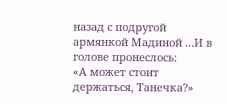назад с подругой армянкой Мадиной …И в голове пронеслось:
«А может стоит держаться, Танечка?»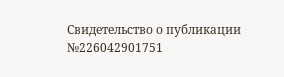Свидетельство о публикации №226042901751